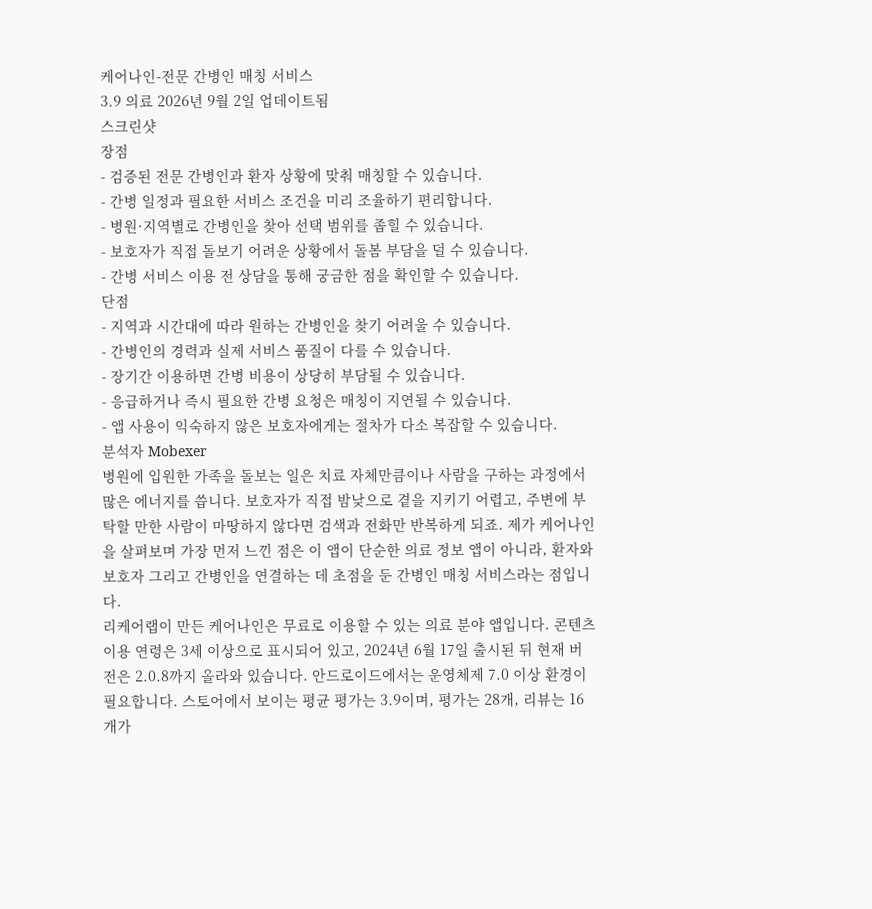케어나인-전문 간병인 매칭 서비스
3.9 의료 2026년 9월 2일 업데이트됨
스크린샷
장점
- 검증된 전문 간병인과 환자 상황에 맞춰 매칭할 수 있습니다.
- 간병 일정과 필요한 서비스 조건을 미리 조율하기 편리합니다.
- 병원·지역별로 간병인을 찾아 선택 범위를 좁힐 수 있습니다.
- 보호자가 직접 돌보기 어려운 상황에서 돌봄 부담을 덜 수 있습니다.
- 간병 서비스 이용 전 상담을 통해 궁금한 점을 확인할 수 있습니다.
단점
- 지역과 시간대에 따라 원하는 간병인을 찾기 어려울 수 있습니다.
- 간병인의 경력과 실제 서비스 품질이 다를 수 있습니다.
- 장기간 이용하면 간병 비용이 상당히 부담될 수 있습니다.
- 응급하거나 즉시 필요한 간병 요청은 매칭이 지연될 수 있습니다.
- 앱 사용이 익숙하지 않은 보호자에게는 절차가 다소 복잡할 수 있습니다.
분석자 Mobexer
병원에 입원한 가족을 돌보는 일은 치료 자체만큼이나 사람을 구하는 과정에서 많은 에너지를 씁니다. 보호자가 직접 밤낮으로 곁을 지키기 어렵고, 주변에 부탁할 만한 사람이 마땅하지 않다면 검색과 전화만 반복하게 되죠. 제가 케어나인을 살펴보며 가장 먼저 느낀 점은 이 앱이 단순한 의료 정보 앱이 아니라, 환자와 보호자 그리고 간병인을 연결하는 데 초점을 둔 간병인 매칭 서비스라는 점입니다.
리케어랩이 만든 케어나인은 무료로 이용할 수 있는 의료 분야 앱입니다. 콘텐츠 이용 연령은 3세 이상으로 표시되어 있고, 2024년 6월 17일 출시된 뒤 현재 버전은 2.0.8까지 올라와 있습니다. 안드로이드에서는 운영체제 7.0 이상 환경이 필요합니다. 스토어에서 보이는 평균 평가는 3.9이며, 평가는 28개, 리뷰는 16개가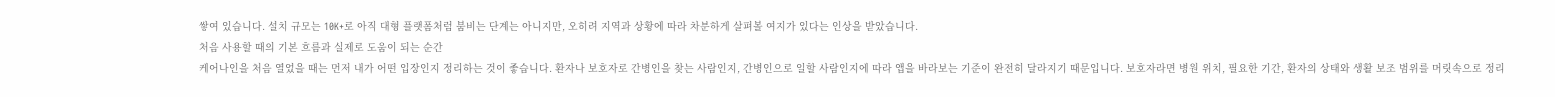쌓여 있습니다. 설치 규모는 10K+로 아직 대형 플랫폼처럼 붐비는 단계는 아니지만, 오히려 지역과 상황에 따라 차분하게 살펴볼 여지가 있다는 인상을 받았습니다.
처음 사용할 때의 기본 흐름과 실제로 도움이 되는 순간
케어나인을 처음 열었을 때는 먼저 내가 어떤 입장인지 정리하는 것이 좋습니다. 환자나 보호자로 간병인을 찾는 사람인지, 간병인으로 일할 사람인지에 따라 앱을 바라보는 기준이 완전히 달라지기 때문입니다. 보호자라면 병원 위치, 필요한 기간, 환자의 상태와 생활 보조 범위를 머릿속으로 정리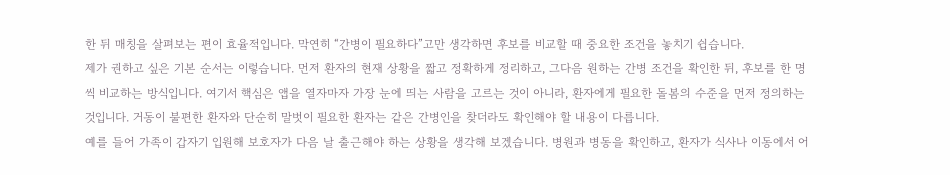한 뒤 매칭을 살펴보는 편이 효율적입니다. 막연히 “간병이 필요하다”고만 생각하면 후보를 비교할 때 중요한 조건을 놓치기 쉽습니다.
제가 권하고 싶은 기본 순서는 이렇습니다. 먼저 환자의 현재 상황을 짧고 정확하게 정리하고, 그다음 원하는 간병 조건을 확인한 뒤, 후보를 한 명씩 비교하는 방식입니다. 여기서 핵심은 앱을 열자마자 가장 눈에 띄는 사람을 고르는 것이 아니라, 환자에게 필요한 돌봄의 수준을 먼저 정의하는 것입니다. 거동이 불편한 환자와 단순히 말벗이 필요한 환자는 같은 간병인을 찾더라도 확인해야 할 내용이 다릅니다.
예를 들어 가족이 갑자기 입원해 보호자가 다음 날 출근해야 하는 상황을 생각해 보겠습니다. 병원과 병동을 확인하고, 환자가 식사나 이동에서 어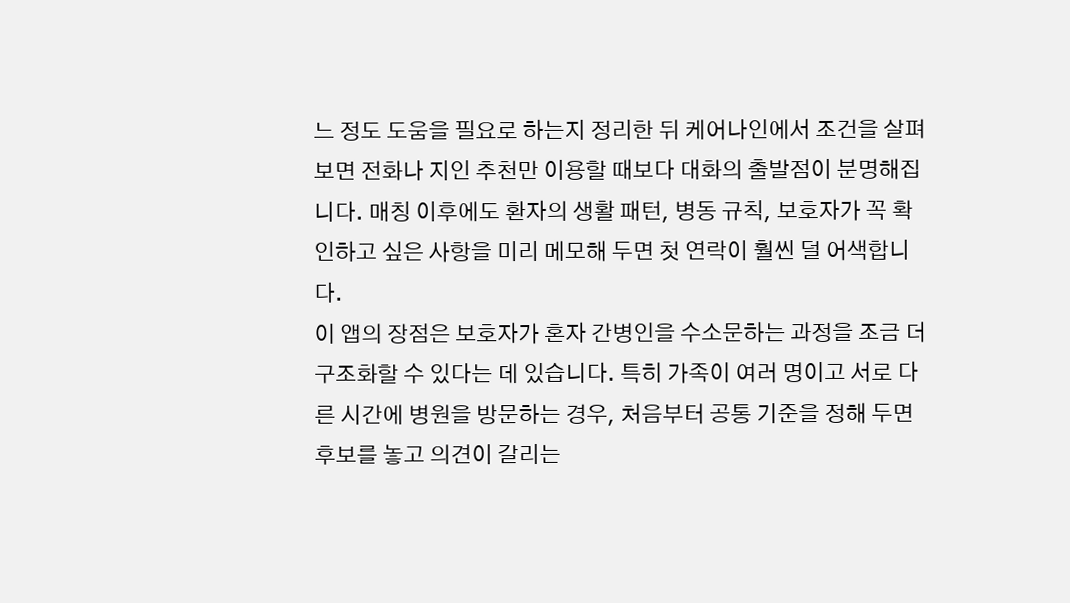느 정도 도움을 필요로 하는지 정리한 뒤 케어나인에서 조건을 살펴보면 전화나 지인 추천만 이용할 때보다 대화의 출발점이 분명해집니다. 매칭 이후에도 환자의 생활 패턴, 병동 규칙, 보호자가 꼭 확인하고 싶은 사항을 미리 메모해 두면 첫 연락이 훨씬 덜 어색합니다.
이 앱의 장점은 보호자가 혼자 간병인을 수소문하는 과정을 조금 더 구조화할 수 있다는 데 있습니다. 특히 가족이 여러 명이고 서로 다른 시간에 병원을 방문하는 경우, 처음부터 공통 기준을 정해 두면 후보를 놓고 의견이 갈리는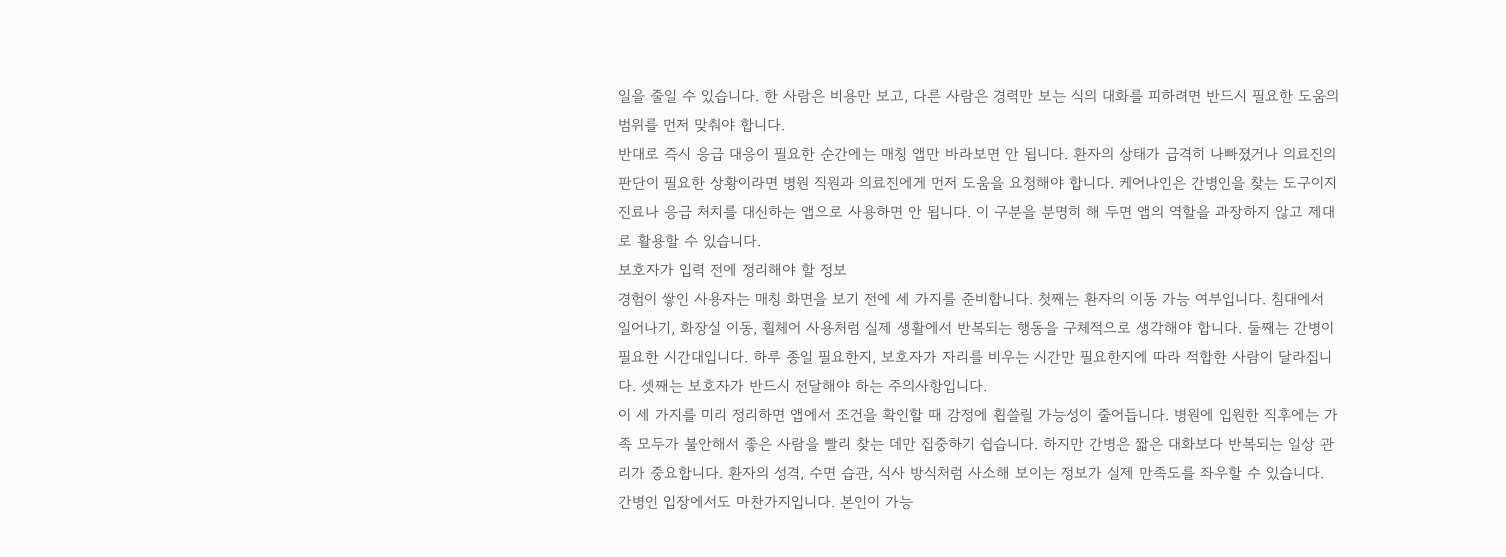일을 줄일 수 있습니다. 한 사람은 비용만 보고, 다른 사람은 경력만 보는 식의 대화를 피하려면 반드시 필요한 도움의 범위를 먼저 맞춰야 합니다.
반대로 즉시 응급 대응이 필요한 순간에는 매칭 앱만 바라보면 안 됩니다. 환자의 상태가 급격히 나빠졌거나 의료진의 판단이 필요한 상황이라면 병원 직원과 의료진에게 먼저 도움을 요청해야 합니다. 케어나인은 간병인을 찾는 도구이지 진료나 응급 처치를 대신하는 앱으로 사용하면 안 됩니다. 이 구분을 분명히 해 두면 앱의 역할을 과장하지 않고 제대로 활용할 수 있습니다.
보호자가 입력 전에 정리해야 할 정보
경험이 쌓인 사용자는 매칭 화면을 보기 전에 세 가지를 준비합니다. 첫째는 환자의 이동 가능 여부입니다. 침대에서 일어나기, 화장실 이동, 휠체어 사용처럼 실제 생활에서 반복되는 행동을 구체적으로 생각해야 합니다. 둘째는 간병이 필요한 시간대입니다. 하루 종일 필요한지, 보호자가 자리를 비우는 시간만 필요한지에 따라 적합한 사람이 달라집니다. 셋째는 보호자가 반드시 전달해야 하는 주의사항입니다.
이 세 가지를 미리 정리하면 앱에서 조건을 확인할 때 감정에 휩쓸릴 가능성이 줄어듭니다. 병원에 입원한 직후에는 가족 모두가 불안해서 좋은 사람을 빨리 찾는 데만 집중하기 쉽습니다. 하지만 간병은 짧은 대화보다 반복되는 일상 관리가 중요합니다. 환자의 성격, 수면 습관, 식사 방식처럼 사소해 보이는 정보가 실제 만족도를 좌우할 수 있습니다.
간병인 입장에서도 마찬가지입니다. 본인이 가능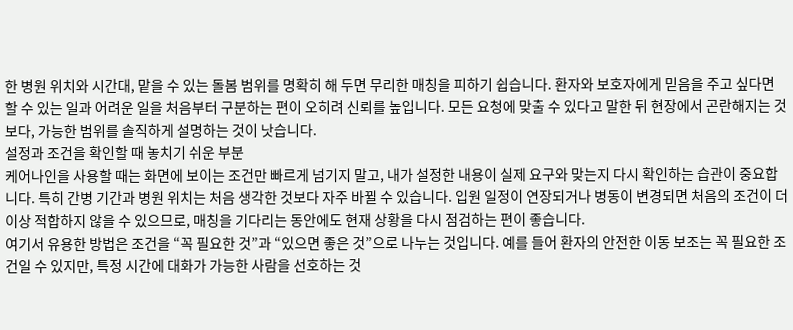한 병원 위치와 시간대, 맡을 수 있는 돌봄 범위를 명확히 해 두면 무리한 매칭을 피하기 쉽습니다. 환자와 보호자에게 믿음을 주고 싶다면 할 수 있는 일과 어려운 일을 처음부터 구분하는 편이 오히려 신뢰를 높입니다. 모든 요청에 맞출 수 있다고 말한 뒤 현장에서 곤란해지는 것보다, 가능한 범위를 솔직하게 설명하는 것이 낫습니다.
설정과 조건을 확인할 때 놓치기 쉬운 부분
케어나인을 사용할 때는 화면에 보이는 조건만 빠르게 넘기지 말고, 내가 설정한 내용이 실제 요구와 맞는지 다시 확인하는 습관이 중요합니다. 특히 간병 기간과 병원 위치는 처음 생각한 것보다 자주 바뀔 수 있습니다. 입원 일정이 연장되거나 병동이 변경되면 처음의 조건이 더 이상 적합하지 않을 수 있으므로, 매칭을 기다리는 동안에도 현재 상황을 다시 점검하는 편이 좋습니다.
여기서 유용한 방법은 조건을 “꼭 필요한 것”과 “있으면 좋은 것”으로 나누는 것입니다. 예를 들어 환자의 안전한 이동 보조는 꼭 필요한 조건일 수 있지만, 특정 시간에 대화가 가능한 사람을 선호하는 것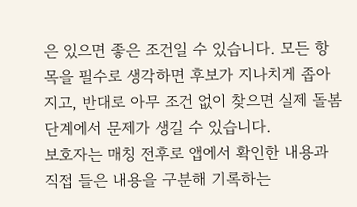은 있으면 좋은 조건일 수 있습니다. 모든 항목을 필수로 생각하면 후보가 지나치게 좁아지고, 반대로 아무 조건 없이 찾으면 실제 돌봄 단계에서 문제가 생길 수 있습니다.
보호자는 매칭 전후로 앱에서 확인한 내용과 직접 들은 내용을 구분해 기록하는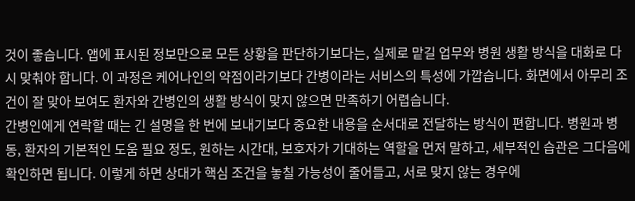것이 좋습니다. 앱에 표시된 정보만으로 모든 상황을 판단하기보다는, 실제로 맡길 업무와 병원 생활 방식을 대화로 다시 맞춰야 합니다. 이 과정은 케어나인의 약점이라기보다 간병이라는 서비스의 특성에 가깝습니다. 화면에서 아무리 조건이 잘 맞아 보여도 환자와 간병인의 생활 방식이 맞지 않으면 만족하기 어렵습니다.
간병인에게 연락할 때는 긴 설명을 한 번에 보내기보다 중요한 내용을 순서대로 전달하는 방식이 편합니다. 병원과 병동, 환자의 기본적인 도움 필요 정도, 원하는 시간대, 보호자가 기대하는 역할을 먼저 말하고, 세부적인 습관은 그다음에 확인하면 됩니다. 이렇게 하면 상대가 핵심 조건을 놓칠 가능성이 줄어들고, 서로 맞지 않는 경우에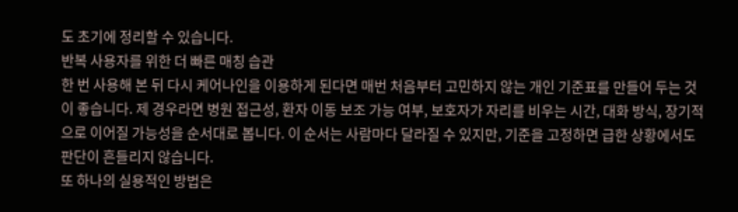도 초기에 정리할 수 있습니다.
반복 사용자를 위한 더 빠른 매칭 습관
한 번 사용해 본 뒤 다시 케어나인을 이용하게 된다면 매번 처음부터 고민하지 않는 개인 기준표를 만들어 두는 것이 좋습니다. 제 경우라면 병원 접근성, 환자 이동 보조 가능 여부, 보호자가 자리를 비우는 시간, 대화 방식, 장기적으로 이어질 가능성을 순서대로 봅니다. 이 순서는 사람마다 달라질 수 있지만, 기준을 고정하면 급한 상황에서도 판단이 흔들리지 않습니다.
또 하나의 실용적인 방법은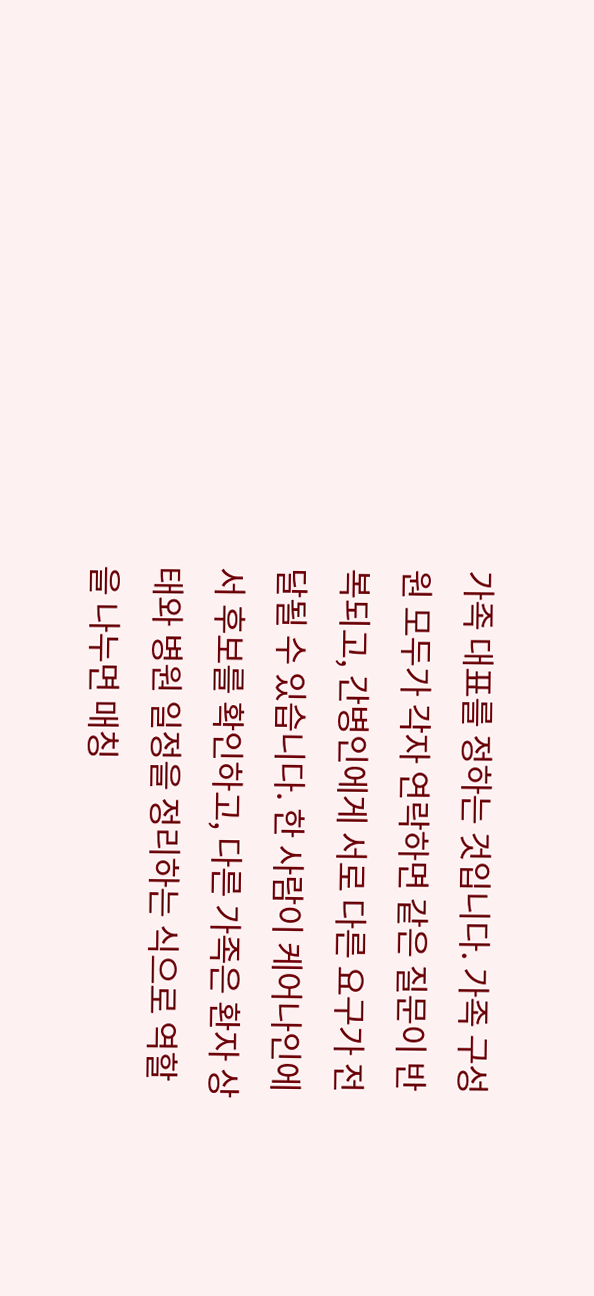가족 대표를 정하는 것입니다. 가족 구성원 모두가 각자 연락하면 같은 질문이 반복되고, 간병인에게 서로 다른 요구가 전달될 수 있습니다. 한 사람이 케어나인에서 후보를 확인하고, 다른 가족은 환자 상태와 병원 일정을 정리하는 식으로 역할을 나누면 매칭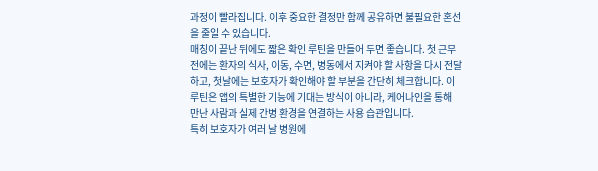과정이 빨라집니다. 이후 중요한 결정만 함께 공유하면 불필요한 혼선을 줄일 수 있습니다.
매칭이 끝난 뒤에도 짧은 확인 루틴을 만들어 두면 좋습니다. 첫 근무 전에는 환자의 식사, 이동, 수면, 병동에서 지켜야 할 사항을 다시 전달하고, 첫날에는 보호자가 확인해야 할 부분을 간단히 체크합니다. 이 루틴은 앱의 특별한 기능에 기대는 방식이 아니라, 케어나인을 통해 만난 사람과 실제 간병 환경을 연결하는 사용 습관입니다.
특히 보호자가 여러 날 병원에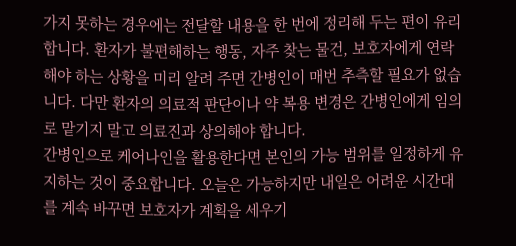가지 못하는 경우에는 전달할 내용을 한 번에 정리해 두는 편이 유리합니다. 환자가 불편해하는 행동, 자주 찾는 물건, 보호자에게 연락해야 하는 상황을 미리 알려 주면 간병인이 매번 추측할 필요가 없습니다. 다만 환자의 의료적 판단이나 약 복용 변경은 간병인에게 임의로 맡기지 말고 의료진과 상의해야 합니다.
간병인으로 케어나인을 활용한다면 본인의 가능 범위를 일정하게 유지하는 것이 중요합니다. 오늘은 가능하지만 내일은 어려운 시간대를 계속 바꾸면 보호자가 계획을 세우기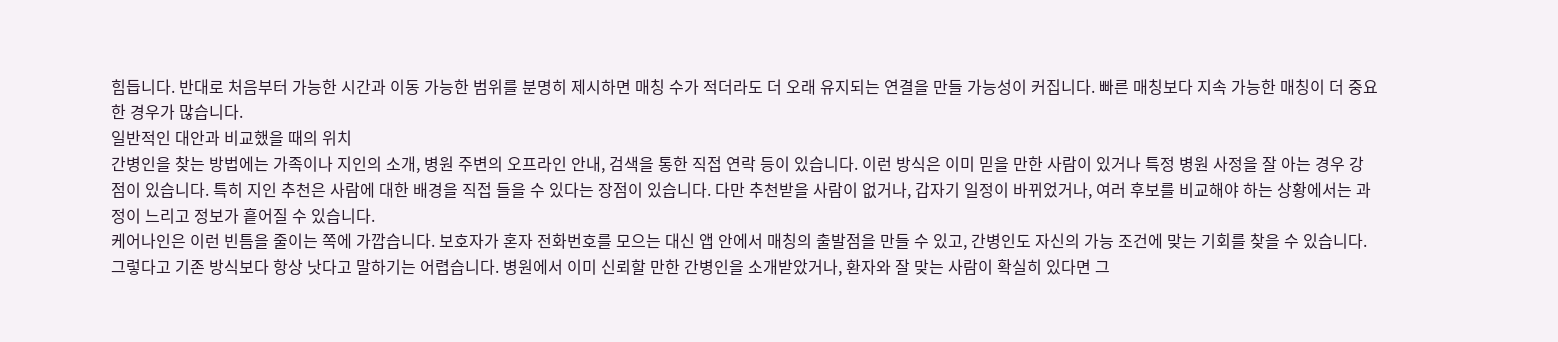힘듭니다. 반대로 처음부터 가능한 시간과 이동 가능한 범위를 분명히 제시하면 매칭 수가 적더라도 더 오래 유지되는 연결을 만들 가능성이 커집니다. 빠른 매칭보다 지속 가능한 매칭이 더 중요한 경우가 많습니다.
일반적인 대안과 비교했을 때의 위치
간병인을 찾는 방법에는 가족이나 지인의 소개, 병원 주변의 오프라인 안내, 검색을 통한 직접 연락 등이 있습니다. 이런 방식은 이미 믿을 만한 사람이 있거나 특정 병원 사정을 잘 아는 경우 강점이 있습니다. 특히 지인 추천은 사람에 대한 배경을 직접 들을 수 있다는 장점이 있습니다. 다만 추천받을 사람이 없거나, 갑자기 일정이 바뀌었거나, 여러 후보를 비교해야 하는 상황에서는 과정이 느리고 정보가 흩어질 수 있습니다.
케어나인은 이런 빈틈을 줄이는 쪽에 가깝습니다. 보호자가 혼자 전화번호를 모으는 대신 앱 안에서 매칭의 출발점을 만들 수 있고, 간병인도 자신의 가능 조건에 맞는 기회를 찾을 수 있습니다. 그렇다고 기존 방식보다 항상 낫다고 말하기는 어렵습니다. 병원에서 이미 신뢰할 만한 간병인을 소개받았거나, 환자와 잘 맞는 사람이 확실히 있다면 그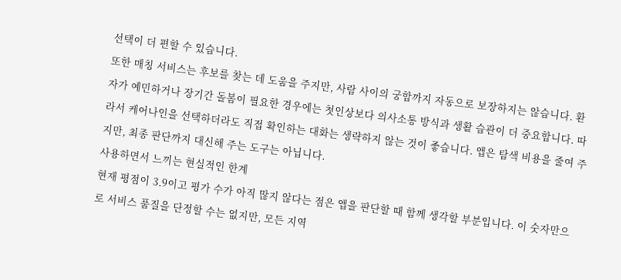선택이 더 편할 수 있습니다.
또한 매칭 서비스는 후보를 찾는 데 도움을 주지만, 사람 사이의 궁합까지 자동으로 보장하지는 않습니다. 환자가 예민하거나 장기간 돌봄이 필요한 경우에는 첫인상보다 의사소통 방식과 생활 습관이 더 중요합니다. 따라서 케어나인을 선택하더라도 직접 확인하는 대화는 생략하지 않는 것이 좋습니다. 앱은 탐색 비용을 줄여 주지만, 최종 판단까지 대신해 주는 도구는 아닙니다.
사용하면서 느끼는 현실적인 한계
현재 평점이 3.9이고 평가 수가 아직 많지 않다는 점은 앱을 판단할 때 함께 생각할 부분입니다. 이 숫자만으로 서비스 품질을 단정할 수는 없지만, 모든 지역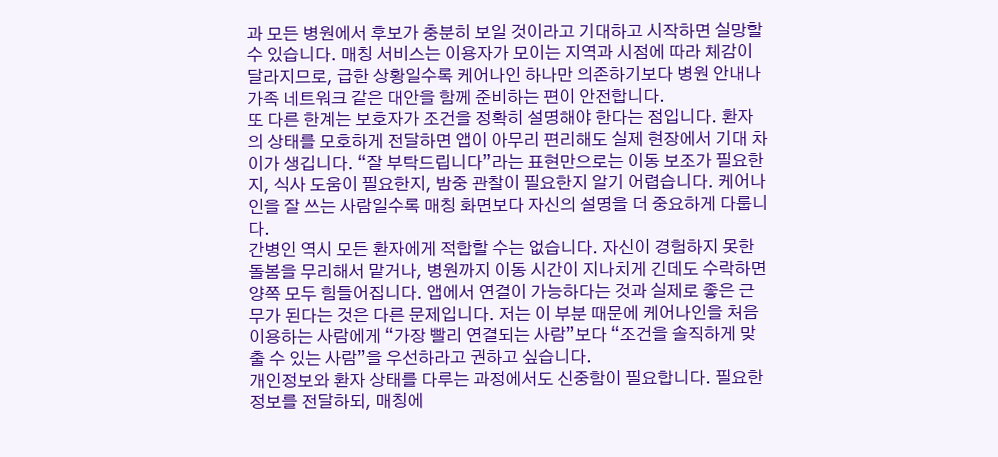과 모든 병원에서 후보가 충분히 보일 것이라고 기대하고 시작하면 실망할 수 있습니다. 매칭 서비스는 이용자가 모이는 지역과 시점에 따라 체감이 달라지므로, 급한 상황일수록 케어나인 하나만 의존하기보다 병원 안내나 가족 네트워크 같은 대안을 함께 준비하는 편이 안전합니다.
또 다른 한계는 보호자가 조건을 정확히 설명해야 한다는 점입니다. 환자의 상태를 모호하게 전달하면 앱이 아무리 편리해도 실제 현장에서 기대 차이가 생깁니다. “잘 부탁드립니다”라는 표현만으로는 이동 보조가 필요한지, 식사 도움이 필요한지, 밤중 관찰이 필요한지 알기 어렵습니다. 케어나인을 잘 쓰는 사람일수록 매칭 화면보다 자신의 설명을 더 중요하게 다룹니다.
간병인 역시 모든 환자에게 적합할 수는 없습니다. 자신이 경험하지 못한 돌봄을 무리해서 맡거나, 병원까지 이동 시간이 지나치게 긴데도 수락하면 양쪽 모두 힘들어집니다. 앱에서 연결이 가능하다는 것과 실제로 좋은 근무가 된다는 것은 다른 문제입니다. 저는 이 부분 때문에 케어나인을 처음 이용하는 사람에게 “가장 빨리 연결되는 사람”보다 “조건을 솔직하게 맞출 수 있는 사람”을 우선하라고 권하고 싶습니다.
개인정보와 환자 상태를 다루는 과정에서도 신중함이 필요합니다. 필요한 정보를 전달하되, 매칭에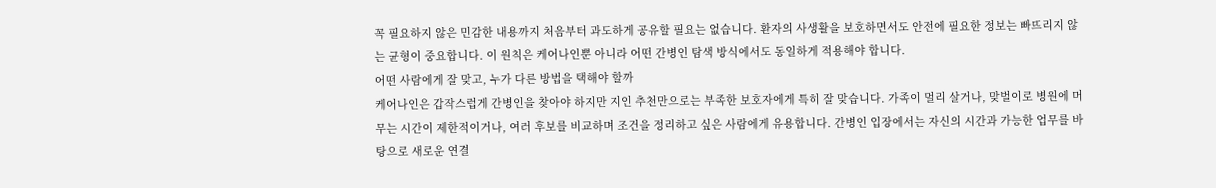꼭 필요하지 않은 민감한 내용까지 처음부터 과도하게 공유할 필요는 없습니다. 환자의 사생활을 보호하면서도 안전에 필요한 정보는 빠뜨리지 않는 균형이 중요합니다. 이 원칙은 케어나인뿐 아니라 어떤 간병인 탐색 방식에서도 동일하게 적용해야 합니다.
어떤 사람에게 잘 맞고, 누가 다른 방법을 택해야 할까
케어나인은 갑작스럽게 간병인을 찾아야 하지만 지인 추천만으로는 부족한 보호자에게 특히 잘 맞습니다. 가족이 멀리 살거나, 맞벌이로 병원에 머무는 시간이 제한적이거나, 여러 후보를 비교하며 조건을 정리하고 싶은 사람에게 유용합니다. 간병인 입장에서는 자신의 시간과 가능한 업무를 바탕으로 새로운 연결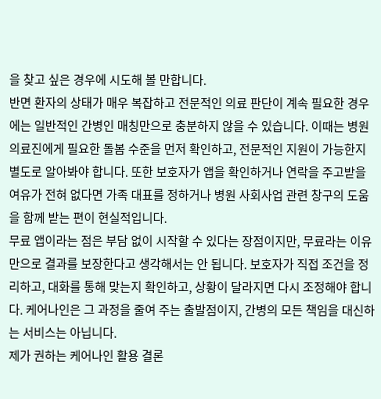을 찾고 싶은 경우에 시도해 볼 만합니다.
반면 환자의 상태가 매우 복잡하고 전문적인 의료 판단이 계속 필요한 경우에는 일반적인 간병인 매칭만으로 충분하지 않을 수 있습니다. 이때는 병원 의료진에게 필요한 돌봄 수준을 먼저 확인하고, 전문적인 지원이 가능한지 별도로 알아봐야 합니다. 또한 보호자가 앱을 확인하거나 연락을 주고받을 여유가 전혀 없다면 가족 대표를 정하거나 병원 사회사업 관련 창구의 도움을 함께 받는 편이 현실적입니다.
무료 앱이라는 점은 부담 없이 시작할 수 있다는 장점이지만, 무료라는 이유만으로 결과를 보장한다고 생각해서는 안 됩니다. 보호자가 직접 조건을 정리하고, 대화를 통해 맞는지 확인하고, 상황이 달라지면 다시 조정해야 합니다. 케어나인은 그 과정을 줄여 주는 출발점이지, 간병의 모든 책임을 대신하는 서비스는 아닙니다.
제가 권하는 케어나인 활용 결론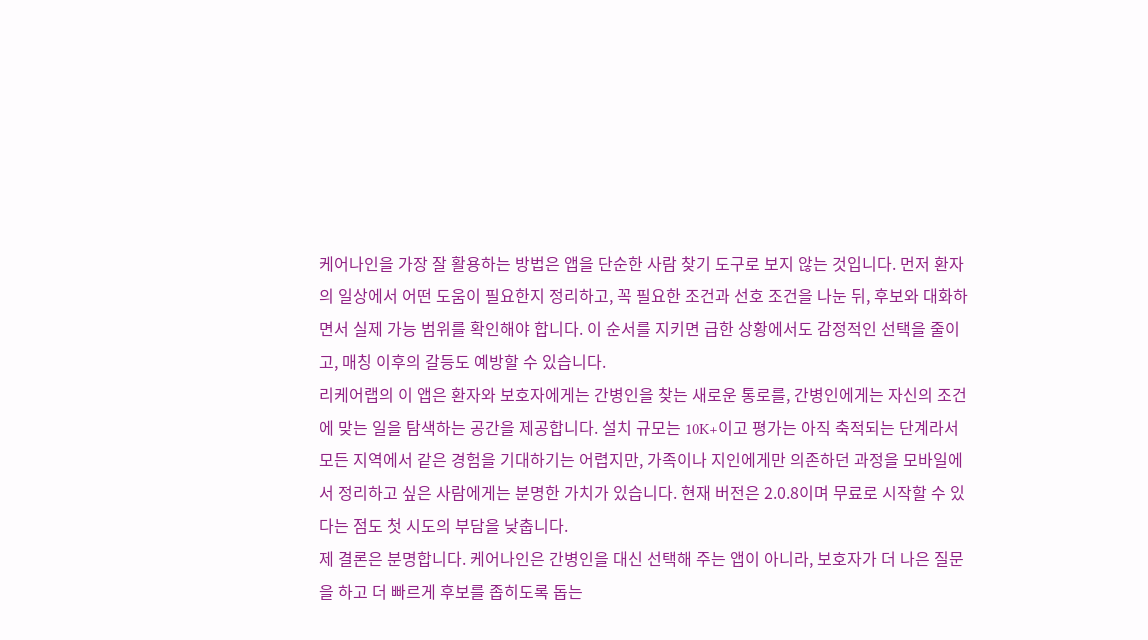케어나인을 가장 잘 활용하는 방법은 앱을 단순한 사람 찾기 도구로 보지 않는 것입니다. 먼저 환자의 일상에서 어떤 도움이 필요한지 정리하고, 꼭 필요한 조건과 선호 조건을 나눈 뒤, 후보와 대화하면서 실제 가능 범위를 확인해야 합니다. 이 순서를 지키면 급한 상황에서도 감정적인 선택을 줄이고, 매칭 이후의 갈등도 예방할 수 있습니다.
리케어랩의 이 앱은 환자와 보호자에게는 간병인을 찾는 새로운 통로를, 간병인에게는 자신의 조건에 맞는 일을 탐색하는 공간을 제공합니다. 설치 규모는 10K+이고 평가는 아직 축적되는 단계라서 모든 지역에서 같은 경험을 기대하기는 어렵지만, 가족이나 지인에게만 의존하던 과정을 모바일에서 정리하고 싶은 사람에게는 분명한 가치가 있습니다. 현재 버전은 2.0.8이며 무료로 시작할 수 있다는 점도 첫 시도의 부담을 낮춥니다.
제 결론은 분명합니다. 케어나인은 간병인을 대신 선택해 주는 앱이 아니라, 보호자가 더 나은 질문을 하고 더 빠르게 후보를 좁히도록 돕는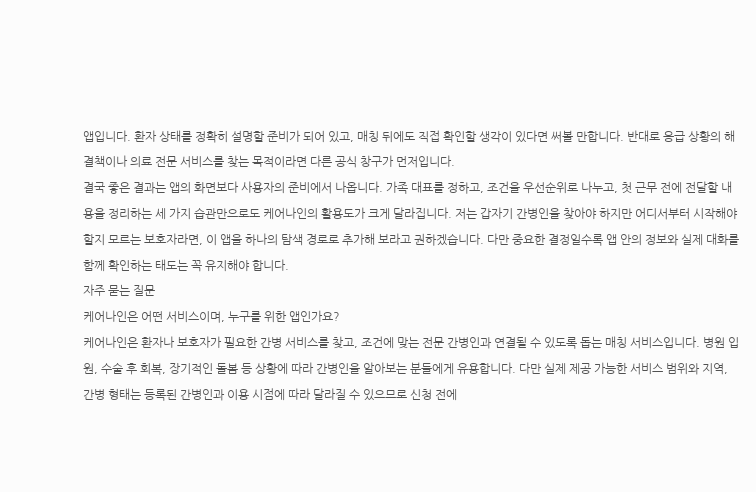앱입니다. 환자 상태를 정확히 설명할 준비가 되어 있고, 매칭 뒤에도 직접 확인할 생각이 있다면 써볼 만합니다. 반대로 응급 상황의 해결책이나 의료 전문 서비스를 찾는 목적이라면 다른 공식 창구가 먼저입니다.
결국 좋은 결과는 앱의 화면보다 사용자의 준비에서 나옵니다. 가족 대표를 정하고, 조건을 우선순위로 나누고, 첫 근무 전에 전달할 내용을 정리하는 세 가지 습관만으로도 케어나인의 활용도가 크게 달라집니다. 저는 갑자기 간병인을 찾아야 하지만 어디서부터 시작해야 할지 모르는 보호자라면, 이 앱을 하나의 탐색 경로로 추가해 보라고 권하겠습니다. 다만 중요한 결정일수록 앱 안의 정보와 실제 대화를 함께 확인하는 태도는 꼭 유지해야 합니다.
자주 묻는 질문
케어나인은 어떤 서비스이며, 누구를 위한 앱인가요?
케어나인은 환자나 보호자가 필요한 간병 서비스를 찾고, 조건에 맞는 전문 간병인과 연결될 수 있도록 돕는 매칭 서비스입니다. 병원 입원, 수술 후 회복, 장기적인 돌봄 등 상황에 따라 간병인을 알아보는 분들에게 유용합니다. 다만 실제 제공 가능한 서비스 범위와 지역, 간병 형태는 등록된 간병인과 이용 시점에 따라 달라질 수 있으므로 신청 전에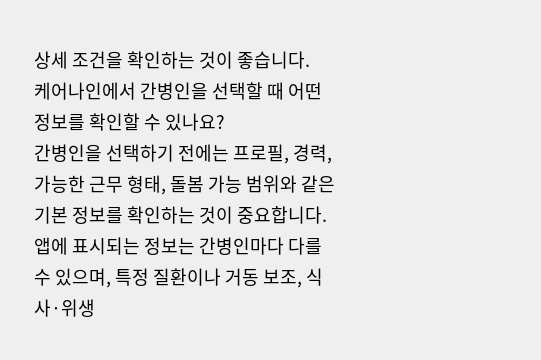상세 조건을 확인하는 것이 좋습니다.
케어나인에서 간병인을 선택할 때 어떤 정보를 확인할 수 있나요?
간병인을 선택하기 전에는 프로필, 경력, 가능한 근무 형태, 돌봄 가능 범위와 같은 기본 정보를 확인하는 것이 중요합니다. 앱에 표시되는 정보는 간병인마다 다를 수 있으며, 특정 질환이나 거동 보조, 식사·위생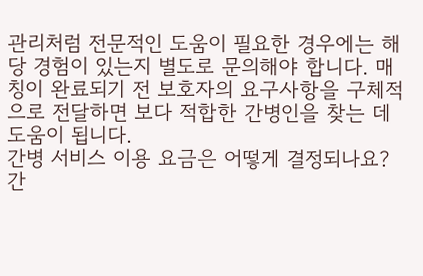관리처럼 전문적인 도움이 필요한 경우에는 해당 경험이 있는지 별도로 문의해야 합니다. 매칭이 완료되기 전 보호자의 요구사항을 구체적으로 전달하면 보다 적합한 간병인을 찾는 데 도움이 됩니다.
간병 서비스 이용 요금은 어떻게 결정되나요?
간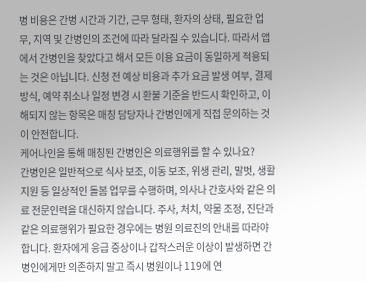병 비용은 간병 시간과 기간, 근무 형태, 환자의 상태, 필요한 업무, 지역 및 간병인의 조건에 따라 달라질 수 있습니다. 따라서 앱에서 간병인을 찾았다고 해서 모든 이용 요금이 동일하게 적용되는 것은 아닙니다. 신청 전 예상 비용과 추가 요금 발생 여부, 결제 방식, 예약 취소나 일정 변경 시 환불 기준을 반드시 확인하고, 이해되지 않는 항목은 매칭 담당자나 간병인에게 직접 문의하는 것이 안전합니다.
케어나인을 통해 매칭된 간병인은 의료행위를 할 수 있나요?
간병인은 일반적으로 식사 보조, 이동 보조, 위생 관리, 말벗, 생활 지원 등 일상적인 돌봄 업무를 수행하며, 의사나 간호사와 같은 의료 전문인력을 대신하지 않습니다. 주사, 처치, 약물 조정, 진단과 같은 의료행위가 필요한 경우에는 병원 의료진의 안내를 따라야 합니다. 환자에게 응급 증상이나 갑작스러운 이상이 발생하면 간병인에게만 의존하지 말고 즉시 병원이나 119에 연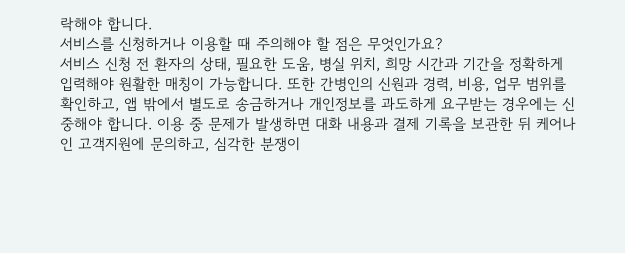락해야 합니다.
서비스를 신청하거나 이용할 때 주의해야 할 점은 무엇인가요?
서비스 신청 전 환자의 상태, 필요한 도움, 병실 위치, 희망 시간과 기간을 정확하게 입력해야 원활한 매칭이 가능합니다. 또한 간병인의 신원과 경력, 비용, 업무 범위를 확인하고, 앱 밖에서 별도로 송금하거나 개인정보를 과도하게 요구받는 경우에는 신중해야 합니다. 이용 중 문제가 발생하면 대화 내용과 결제 기록을 보관한 뒤 케어나인 고객지원에 문의하고, 심각한 분쟁이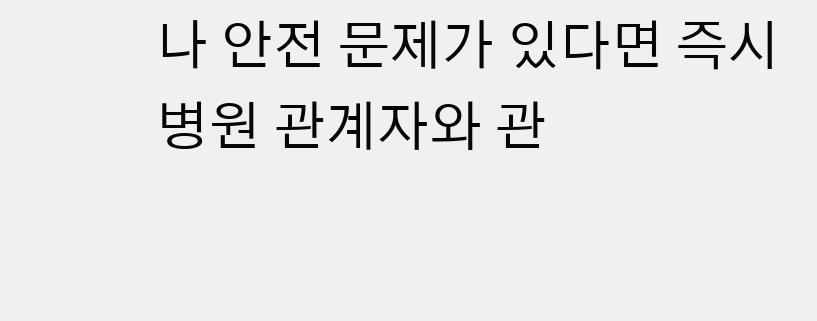나 안전 문제가 있다면 즉시 병원 관계자와 관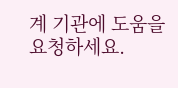계 기관에 도움을 요청하세요.